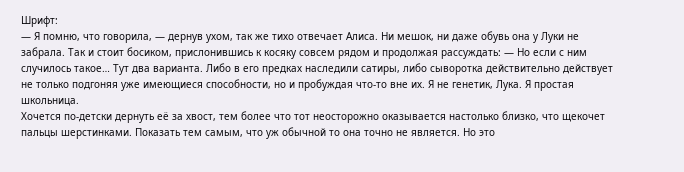Шрифт:
— Я помню, что говорила, — дернув ухом, так же тихо отвечает Алиса. Ни мешок, ни даже обувь она у Луки не забрала. Так и стоит босиком, прислонившись к косяку совсем рядом и продолжая рассуждать: — Но если с ним случилось такое… Тут два варианта. Либо в его предках наследили сатиры, либо сыворотка действительно действует не только подгоняя уже имеющиеся способности, но и пробуждая что-то вне их. Я не генетик, Лука. Я простая школьница.
Хочется по-детски дернуть её за хвост, тем более что тот неосторожно оказывается настолько близко, что щекочет пальцы шерстинками. Показать тем самым, что уж обычной то она точно не является. Но это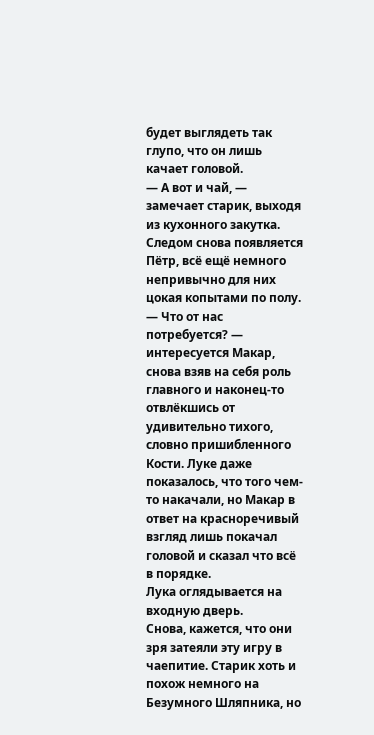будет выглядеть так глупо, что он лишь качает головой.
— А вот и чай, — замечает старик, выходя из кухонного закутка. Следом снова появляется Пётр, всё ещё немного непривычно для них цокая копытами по полу.
— Что от нас потребуется? — интересуется Макар, снова взяв на себя роль главного и наконец-то отвлёкшись от удивительно тихого, словно пришибленного Кости. Луке даже показалось, что того чем-то накачали, но Макар в ответ на красноречивый взгляд лишь покачал головой и сказал что всё в порядке.
Лука оглядывается на входную дверь.
Снова, кажется, что они зря затеяли эту игру в чаепитие. Старик хоть и похож немного на Безумного Шляпника, но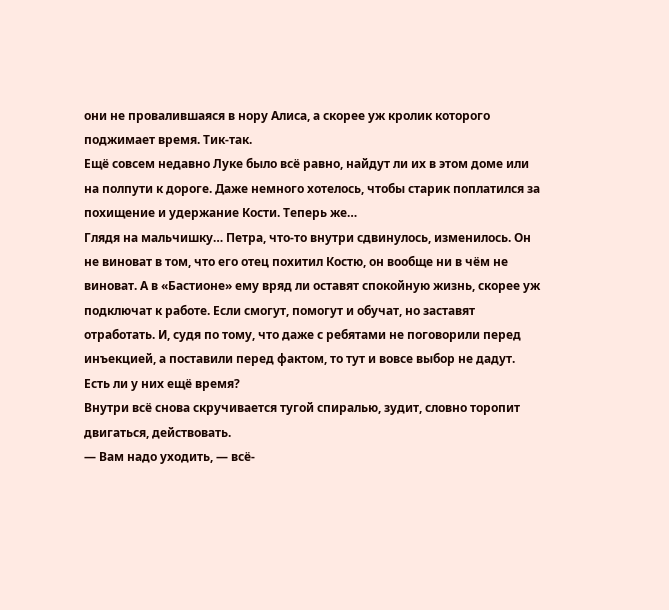они не провалившаяся в нору Алиса, а скорее уж кролик которого поджимает время. Тик-так.
Ещё совсем недавно Луке было всё равно, найдут ли их в этом доме или на полпути к дороге. Даже немного хотелось, чтобы старик поплатился за похищение и удержание Кости. Теперь же…
Глядя на мальчишку… Петра, что-то внутри сдвинулось, изменилось. Он не виноват в том, что его отец похитил Костю, он вообще ни в чём не виноват. А в «Бастионе» ему вряд ли оставят спокойную жизнь, скорее уж подключат к работе. Если смогут, помогут и обучат, но заставят отработать. И, судя по тому, что даже с ребятами не поговорили перед инъекцией, а поставили перед фактом, то тут и вовсе выбор не дадут.
Есть ли у них ещё время?
Внутри всё снова скручивается тугой спиралью, зудит, словно торопит двигаться, действовать.
— Вам надо уходить, — всё-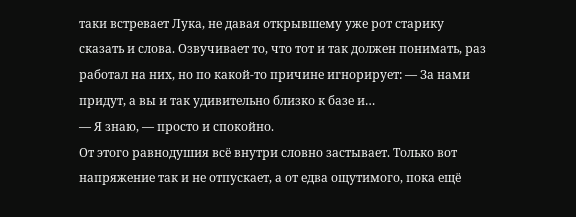таки встревает Лука, не давая открывшему уже рот старику сказать и слова. Озвучивает то, что тот и так должен понимать, раз работал на них, но по какой-то причине игнорирует: — За нами придут, а вы и так удивительно близко к базе и…
— Я знаю, — просто и спокойно.
От этого равнодушия всё внутри словно застывает. Только вот напряжение так и не отпускает, а от едва ощутимого, пока ещё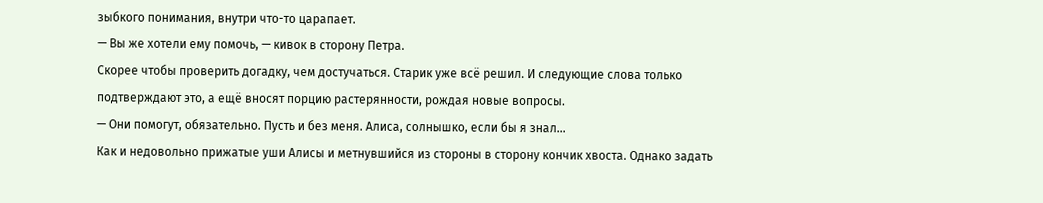зыбкого понимания, внутри что-то царапает.
— Вы же хотели ему помочь, — кивок в сторону Петра.
Скорее чтобы проверить догадку, чем достучаться. Старик уже всё решил. И следующие слова только подтверждают это, а ещё вносят порцию растерянности, рождая новые вопросы.
— Они помогут, обязательно. Пусть и без меня. Алиса, солнышко, если бы я знал…
Как и недовольно прижатые уши Алисы и метнувшийся из стороны в сторону кончик хвоста. Однако задать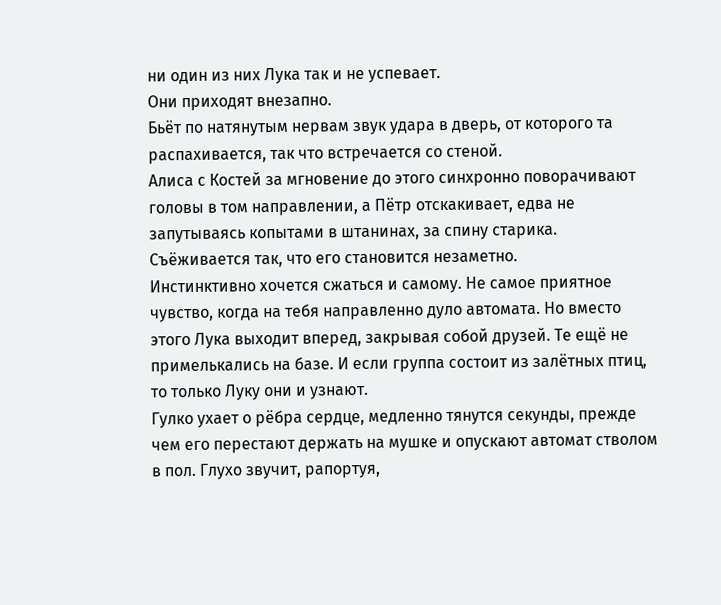ни один из них Лука так и не успевает.
Они приходят внезапно.
Бьёт по натянутым нервам звук удара в дверь, от которого та распахивается, так что встречается со стеной.
Алиса с Костей за мгновение до этого синхронно поворачивают головы в том направлении, а Пётр отскакивает, едва не запутываясь копытами в штанинах, за спину старика. Съёживается так, что его становится незаметно.
Инстинктивно хочется сжаться и самому. Не самое приятное чувство, когда на тебя направленно дуло автомата. Но вместо этого Лука выходит вперед, закрывая собой друзей. Те ещё не примелькались на базе. И если группа состоит из залётных птиц, то только Луку они и узнают.
Гулко ухает о рёбра сердце, медленно тянутся секунды, прежде чем его перестают держать на мушке и опускают автомат стволом в пол. Глухо звучит, рапортуя,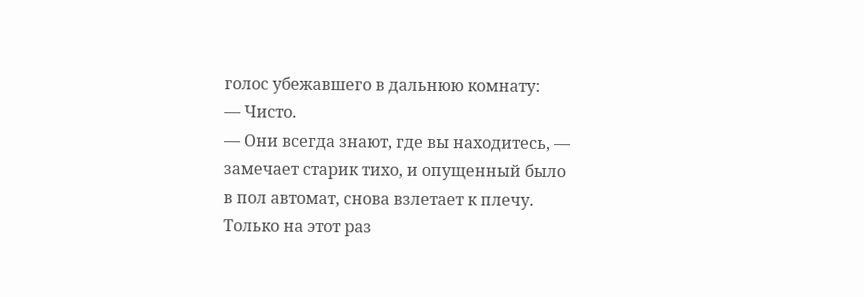голос убежавшего в дальнюю комнату:
— Чисто.
— Они всегда знают, где вы находитесь, — замечает старик тихо, и опущенный было в пол автомат, снова взлетает к плечу. Только на этот раз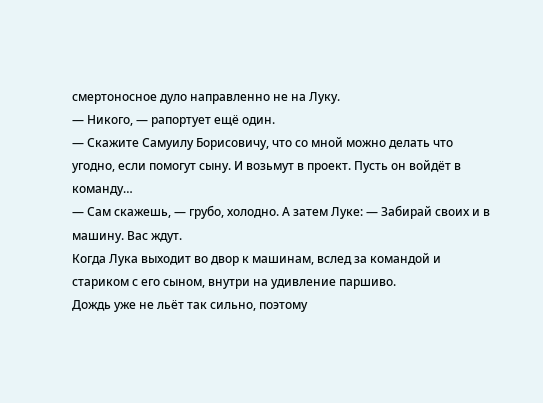смертоносное дуло направленно не на Луку.
— Никого, — рапортует ещё один.
— Скажите Самуилу Борисовичу, что со мной можно делать что угодно, если помогут сыну. И возьмут в проект. Пусть он войдёт в команду…
— Сам скажешь, — грубо, холодно. А затем Луке: — Забирай своих и в машину. Вас ждут.
Когда Лука выходит во двор к машинам, вслед за командой и стариком с его сыном, внутри на удивление паршиво.
Дождь уже не льёт так сильно, поэтому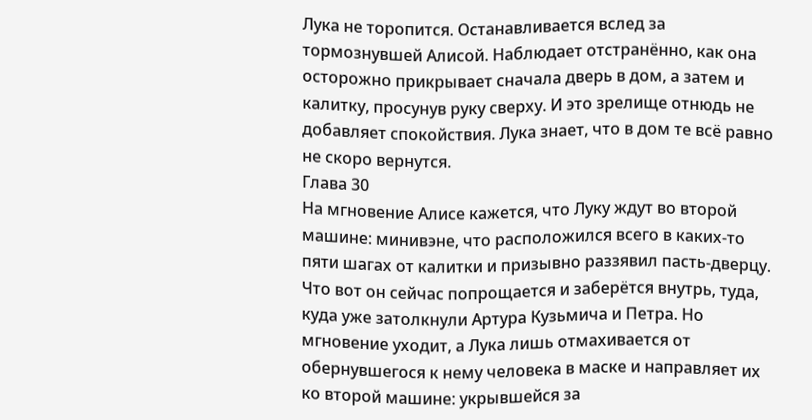Лука не торопится. Останавливается вслед за тормознувшей Алисой. Наблюдает отстранённо, как она осторожно прикрывает сначала дверь в дом, а затем и калитку, просунув руку сверху. И это зрелище отнюдь не добавляет спокойствия. Лука знает, что в дом те всё равно не скоро вернутся.
Глава 30
На мгновение Алисе кажется, что Луку ждут во второй машине: минивэне, что расположился всего в каких-то пяти шагах от калитки и призывно раззявил пасть-дверцу. Что вот он сейчас попрощается и заберётся внутрь, туда, куда уже затолкнули Артура Кузьмича и Петра. Но мгновение уходит, а Лука лишь отмахивается от обернувшегося к нему человека в маске и направляет их ко второй машине: укрывшейся за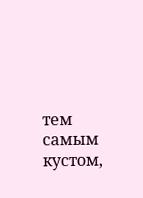тем самым кустом,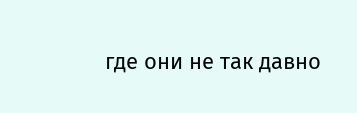где они не так давно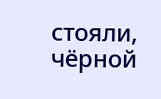стояли, чёрной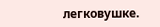легковушке.